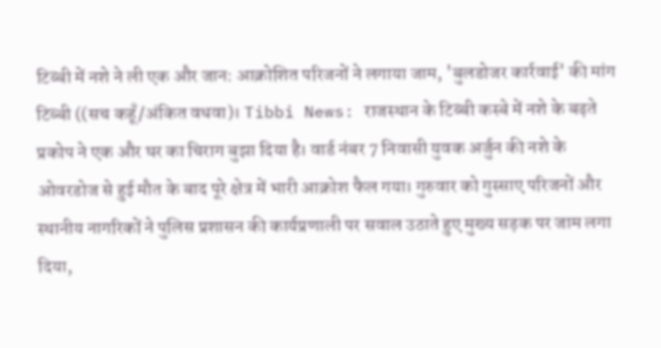टिब्बी में नशे ने ली एक और जान: आक्रोशित परिजनों ने लगाया जाम, 'बुलडोजर कार्रवाई' की मांग
टिब्बी ((सच कहूँ/अंकित वधवा)। Tibbi News: राजस्थान के टिब्बी कस्बे में नशे के बढ़ते प्रकोप ने एक और घर का चिराग बुझा दिया है। वार्ड नंबर 7 निवासी युवक अर्जुन की नशे के ओवरडोज से हुई मौत के बाद पूरे क्षेत्र में भारी आक्रोश फैल गया। गुरुवार को गुस्साए परिजनों और स्थानीय नागरिकों ने पुलिस प्रशासन की कार्यप्रणाली पर सवाल उठाते हुए मुख्य सड़क पर जाम लगा दिया,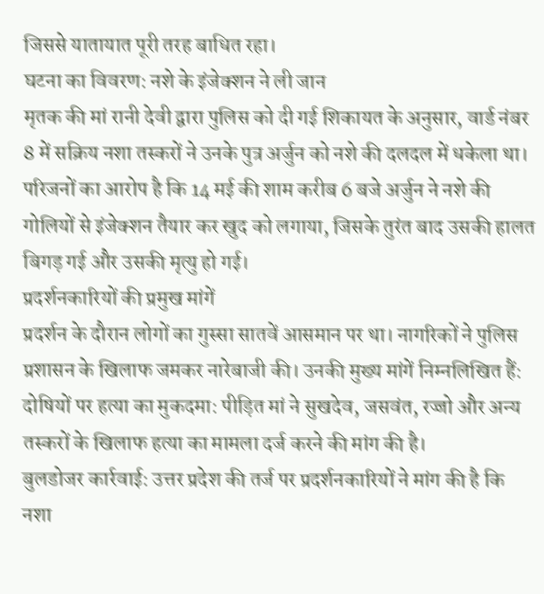जिससे यातायात पूरी तरह बाधित रहा।
घटना का विवरण: नशे के इंजेक्शन ने ली जान
मृतक की मां रानी देवी द्वारा पुलिस को दी गई शिकायत के अनुसार, वार्ड नंबर 8 में सक्रिय नशा तस्करों ने उनके पुत्र अर्जुन को नशे की दलदल में धकेला था। परिजनों का आरोप है कि 14 मई की शाम करीब 6 बजे अर्जुन ने नशे की गोलियों से इंजेक्शन तैयार कर खुद को लगाया, जिसके तुरंत बाद उसकी हालत बिगड़ गई और उसकी मृत्यु हो गई।
प्रदर्शनकारियों की प्रमुख मांगें
प्रदर्शन के दौरान लोगों का गुस्सा सातवें आसमान पर था। नागरिकों ने पुलिस प्रशासन के खिलाफ जमकर नारेबाजी की। उनकी मुख्य मांगें निम्नलिखित हैं:
दोषियों पर हत्या का मुकदमा: पीड़ित मां ने सुखदेव, जसवंत, रज्जो और अन्य तस्करों के खिलाफ हत्या का मामला दर्ज करने की मांग की है।
बुलडोजर कार्रवाई: उत्तर प्रदेश की तर्ज पर प्रदर्शनकारियों ने मांग की है कि नशा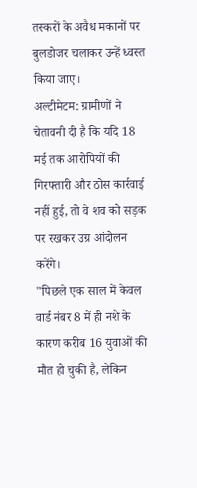तस्करों के अवैध मकानों पर बुलडोजर चलाकर उन्हें ध्वस्त किया जाए।
अल्टीमेटम: ग्रामीणों ने चेतावनी दी है कि यदि 18 मई तक आरोपियों की गिरफ्तारी और ठोस कार्रवाई नहीं हुई, तो वे शव को सड़क पर रखकर उग्र आंदोलन करेंगे।
"पिछले एक साल में केवल वार्ड नंबर 8 में ही नशे के कारण करीब 16 युवाओं की मौत हो चुकी है, लेकिन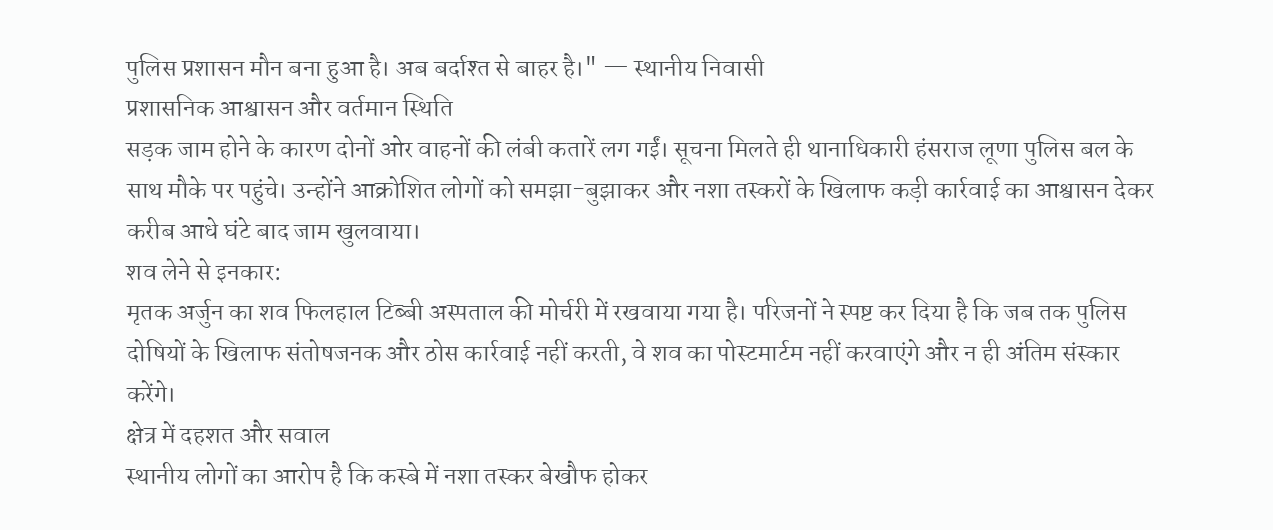पुलिस प्रशासन मौन बना हुआ है। अब बर्दाश्त से बाहर है।" — स्थानीय निवासी
प्रशासनिक आश्वासन और वर्तमान स्थिति
सड़क जाम होने के कारण दोनों ओर वाहनों की लंबी कतारें लग गईं। सूचना मिलते ही थानाधिकारी हंसराज लूणा पुलिस बल के साथ मौके पर पहुंचे। उन्होंने आक्रोशित लोगों को समझा-बुझाकर और नशा तस्करों के खिलाफ कड़ी कार्रवाई का आश्वासन देकर करीब आधे घंटे बाद जाम खुलवाया।
शव लेने से इनकार:
मृतक अर्जुन का शव फिलहाल टिब्बी अस्पताल की मोर्चरी में रखवाया गया है। परिजनों ने स्पष्ट कर दिया है कि जब तक पुलिस दोषियों के खिलाफ संतोषजनक और ठोस कार्रवाई नहीं करती, वे शव का पोस्टमार्टम नहीं करवाएंगे और न ही अंतिम संस्कार करेंगे।
क्षेत्र में दहशत और सवाल
स्थानीय लोगों का आरोप है कि कस्बे में नशा तस्कर बेखौफ होकर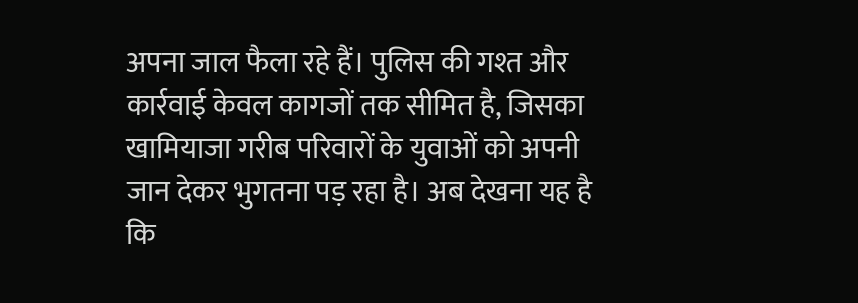अपना जाल फैला रहे हैं। पुलिस की गश्त और कार्रवाई केवल कागजों तक सीमित है, जिसका खामियाजा गरीब परिवारों के युवाओं को अपनी जान देकर भुगतना पड़ रहा है। अब देखना यह है कि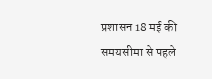प्रशासन 18 मई की समयसीमा से पहले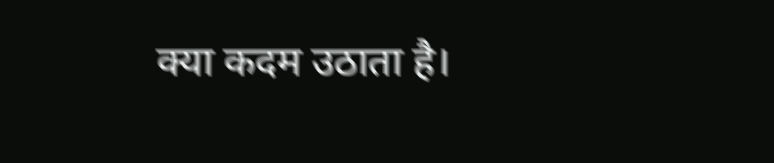क्या कदम उठाता है।